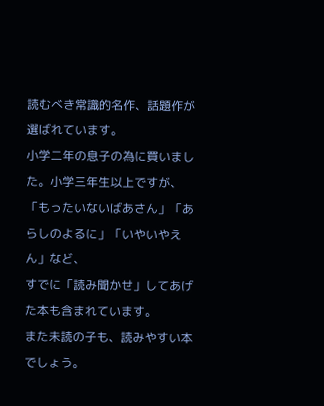読むべき常識的名作、話題作が選ばれています。
小学二年の息子の為に買いました。小学三年生以上ですが、
「もったいないばあさん」「あらしのよるに」「いやいやえん」など、
すでに「読み聞かせ」してあげた本も含まれています。
また未読の子も、読みやすい本でしょう。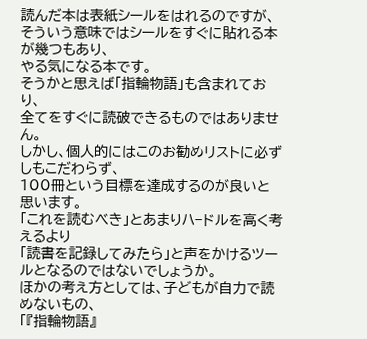読んだ本は表紙シールをはれるのですが、
そういう意味ではシールをすぐに貼れる本が幾つもあり、
やる気になる本です。
そうかと思えば「指輪物語」も含まれており、
全てをすぐに読破できるものではありません。
しかし、個人的にはこのお勧めリストに必ずしもこだわらず、
100冊という目標を達成するのが良いと思います。
「これを読むべき」とあまりハ−ドルを高く考えるより
「読書を記録してみたら」と声をかけるツールとなるのではないでしょうか。
ほかの考え方としては、子どもが自力で読めないもの、
「『指輪物語』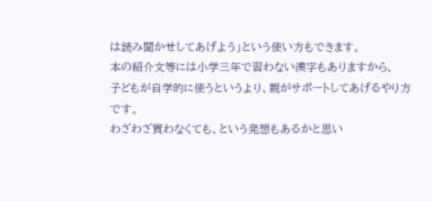は読み聞かせしてあげよう」という使い方もできます。
本の紹介文等には小学三年で習わない漢字もありますから、
子どもが自学的に使うというより、親がサポートしてあげるやり方です。
わざわざ買わなくても、という発想もあるかと思い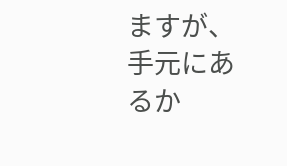ますが、
手元にあるか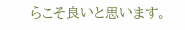らこそ良いと思います。